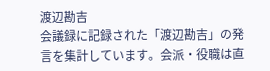渡辺勘吉
会議録に記録された「渡辺勘吉」の発言を集計しています。会派・役職は直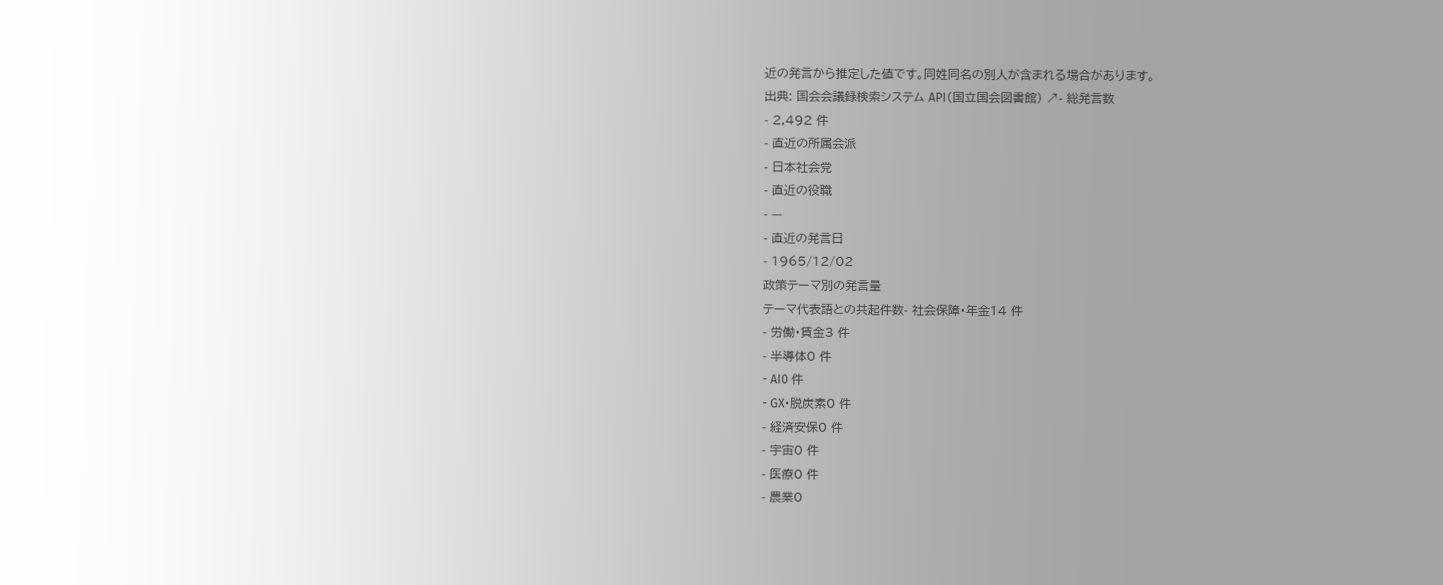近の発言から推定した値です。同姓同名の別人が含まれる場合があります。
出典: 国会会議録検索システム API(国立国会図書館) ↗- 総発言数
- 2,492 件
- 直近の所属会派
- 日本社会党
- 直近の役職
- —
- 直近の発言日
- 1965/12/02
政策テーマ別の発言量
テーマ代表語との共起件数- 社会保障・年金14 件
- 労働・賃金3 件
- 半導体0 件
- AI0 件
- GX・脱炭素0 件
- 経済安保0 件
- 宇宙0 件
- 医療0 件
- 農業0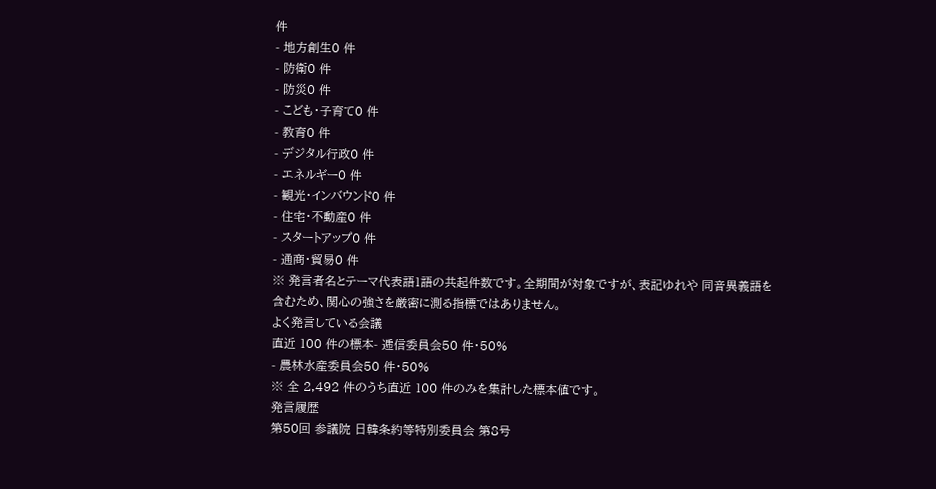件
- 地方創生0 件
- 防衛0 件
- 防災0 件
- こども・子育て0 件
- 教育0 件
- デジタル行政0 件
- エネルギー0 件
- 観光・インバウンド0 件
- 住宅・不動産0 件
- スタートアップ0 件
- 通商・貿易0 件
※ 発言者名とテーマ代表語1語の共起件数です。全期間が対象ですが、表記ゆれや 同音異義語を含むため、関心の強さを厳密に測る指標ではありません。
よく発言している会議
直近 100 件の標本- 逓信委員会50 件・50%
- 農林水産委員会50 件・50%
※ 全 2,492 件のうち直近 100 件のみを集計した標本値です。
発言履歴
第50回 参議院 日韓条約等特別委員会 第8号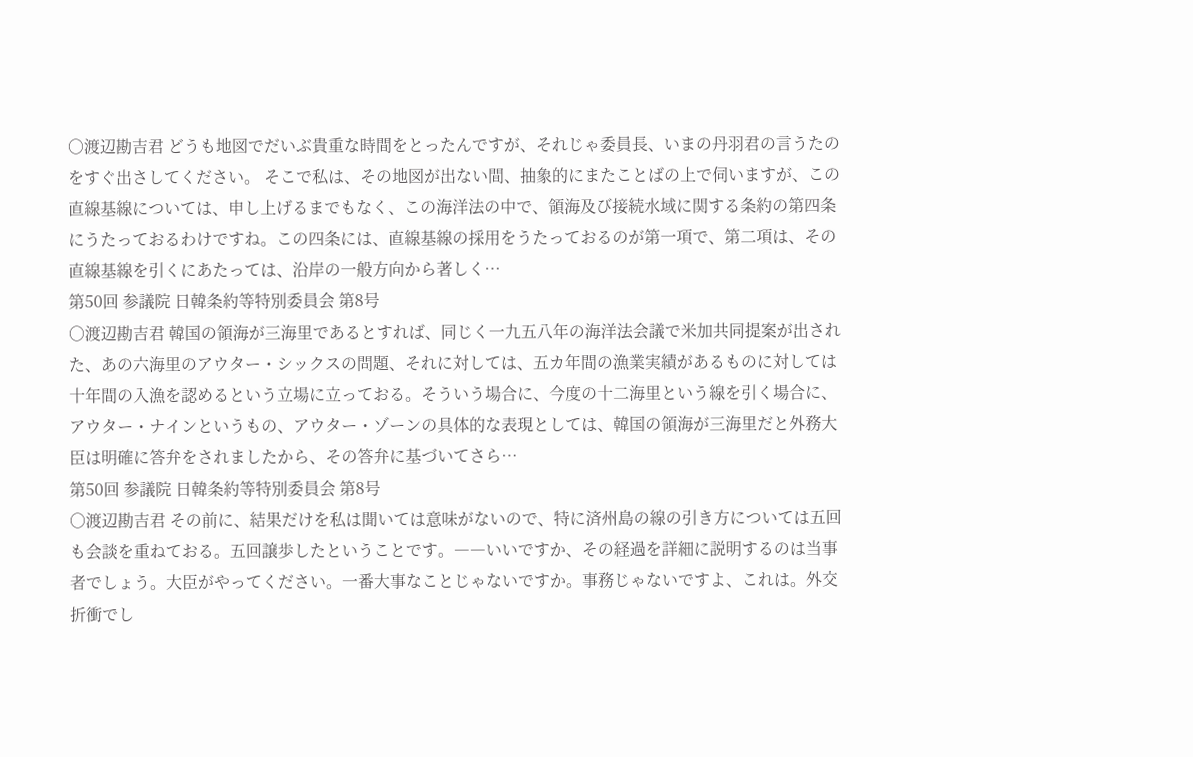○渡辺勘吉君 どうも地図でだいぶ貴重な時間をとったんですが、それじゃ委員長、いまの丹羽君の言うたのをすぐ出さしてください。 そこで私は、その地図が出ない間、抽象的にまたことばの上で伺いますが、この直線基線については、申し上げるまでもなく、この海洋法の中で、領海及び接続水域に関する条約の第四条にうたっておるわけですね。この四条には、直線基線の採用をうたっておるのが第一項で、第二項は、その直線基線を引くにあたっては、沿岸の一般方向から著しく…
第50回 参議院 日韓条約等特別委員会 第8号
○渡辺勘吉君 韓国の領海が三海里であるとすれば、同じく一九五八年の海洋法会議で米加共同提案が出された、あの六海里のアウター・シックスの問題、それに対しては、五カ年間の漁業実績があるものに対しては十年間の入漁を認めるという立場に立っておる。そういう場合に、今度の十二海里という線を引く場合に、アウター・ナインというもの、アウター・ゾーンの具体的な表現としては、韓国の領海が三海里だと外務大臣は明確に答弁をされましたから、その答弁に基づいてさら…
第50回 参議院 日韓条約等特別委員会 第8号
○渡辺勘吉君 その前に、結果だけを私は聞いては意味がないので、特に済州島の線の引き方については五回も会談を重ねておる。五回譲歩したということです。――いいですか、その経過を詳細に説明するのは当事者でしょう。大臣がやってください。一番大事なことじゃないですか。事務じゃないですよ、これは。外交折衝でし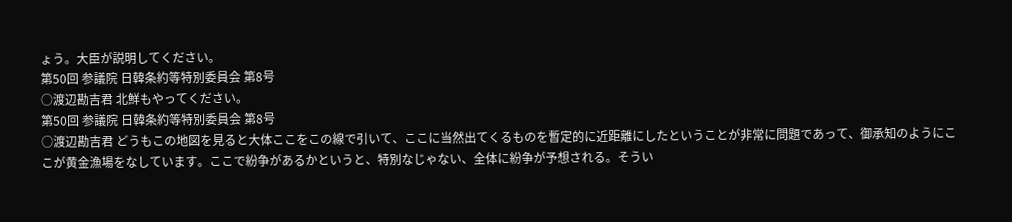ょう。大臣が説明してください。
第50回 参議院 日韓条約等特別委員会 第8号
○渡辺勘吉君 北鮮もやってください。
第50回 参議院 日韓条約等特別委員会 第8号
○渡辺勘吉君 どうもこの地図を見ると大体ここをこの線で引いて、ここに当然出てくるものを暫定的に近距離にしたということが非常に問題であって、御承知のようにここが黄金漁場をなしています。ここで紛争があるかというと、特別なじゃない、全体に紛争が予想される。そうい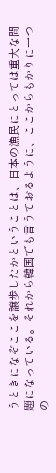うときになぞここを譲歩したかということは、日本の漁民にとっては重大な問題になっている。それから韓国でも言うておるように、ここからもかりに一つの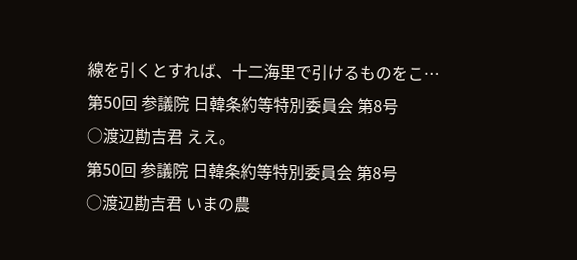線を引くとすれば、十二海里で引けるものをこ…
第50回 参議院 日韓条約等特別委員会 第8号
○渡辺勘吉君 ええ。
第50回 参議院 日韓条約等特別委員会 第8号
○渡辺勘吉君 いまの農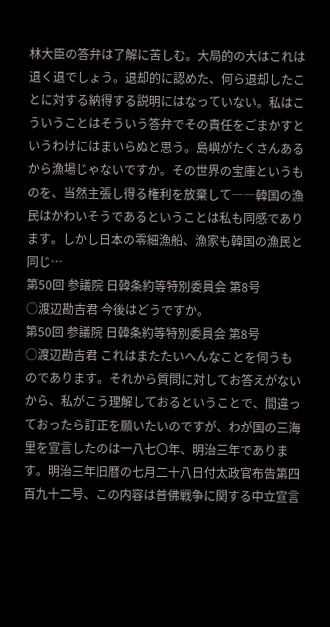林大臣の答弁は了解に苦しむ。大局的の大はこれは退く退でしょう。退却的に認めた、何ら退却したことに対する納得する説明にはなっていない。私はこういうことはそういう答弁でその責任をごまかすというわけにはまいらぬと思う。島嶼がたくさんあるから漁場じゃないですか。その世界の宝庫というものを、当然主張し得る権利を放棄して――韓国の漁民はかわいそうであるということは私も同感であります。しかし日本の零細漁船、漁家も韓国の漁民と同じ…
第50回 参議院 日韓条約等特別委員会 第8号
○渡辺勘吉君 今後はどうですか。
第50回 参議院 日韓条約等特別委員会 第8号
○渡辺勘吉君 これはまたたいへんなことを伺うものであります。それから質問に対してお答えがないから、私がこう理解しておるということで、間違っておったら訂正を願いたいのですが、わが国の三海里を宣言したのは一八七〇年、明治三年であります。明治三年旧暦の七月二十八日付太政官布告第四百九十二号、この内容は普佛戦争に関する中立宣言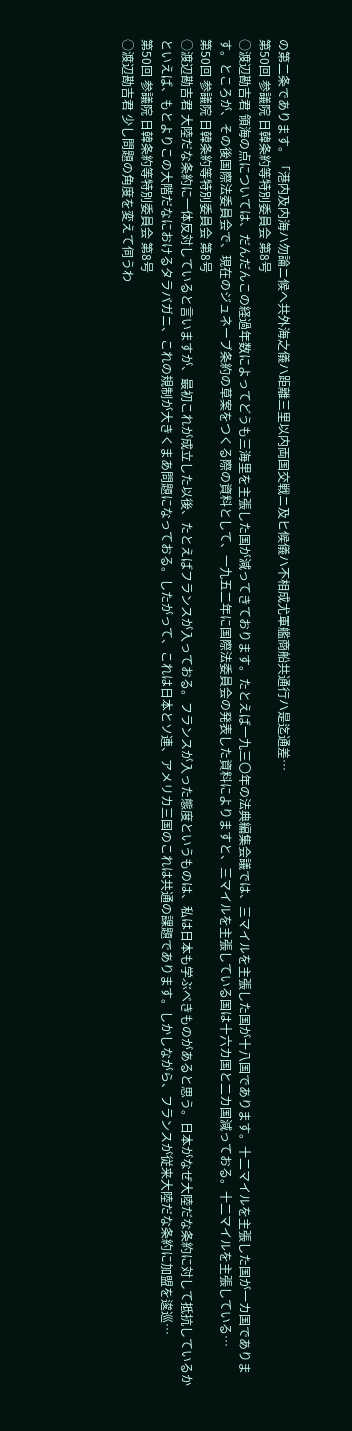の第二条であります。「港内及内海ハ勿論ニ候へ共外海之儀ハ距離三里以内両国交戦ニ及ヒ候儀ハ不相成尤軍艦商船共通行ハ是迄通差…
第50回 参議院 日韓条約等特別委員会 第8号
○渡辺勘吉君 領海の点については、だんだんこの経過年数によってどうも三海里を主張した国が減ってきております。たとえば一九三〇年の法典編集会議では、三マイルを主張した国が十八国であります。十二マイルを主張した国が一カ国であります。ところが、その後国際法委員会で、現在のジュネーブ条約の草案をつくる際の資料として、一九五二年に国際法委員会の発表した資料によりますと、三マイルを主張している国は十六カ国と二カ国減っておる。十二マイルを主張している…
第50回 参議院 日韓条約等特別委員会 第8号
○渡辺勘吉君 大陸だな条約に一体反対していると言いますが、最初これが成立した以後、たとえばフランスが入っておる。フランスが入った態度というものは、私は日本も学ぶべきものがあると思う。日本がなぜ大陸だな条約に対して抵抗しているかといえば、もとよりこの大階だなにおけるタラバガニ、これの規制が大きくまあ問題になっておる。したがって、これは日本とソ連、アメリカ三国のこれは共通の課題であります。しかしながら、フランスが従来大陸だな条約に加盟を逡巡…
第50回 参議院 日韓条約等特別委員会 第8号
○渡辺勘吉君 少し問題の角度を変えて伺うわ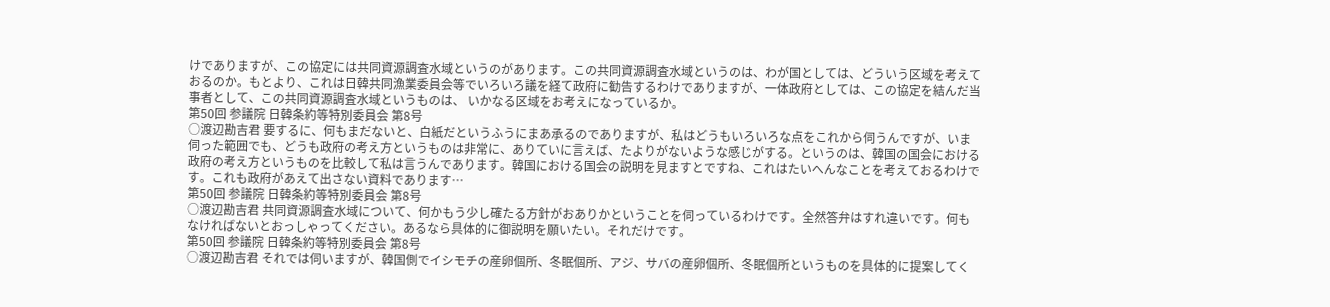けでありますが、この協定には共同資源調査水域というのがあります。この共同資源調査水域というのは、わが国としては、どういう区域を考えておるのか。もとより、これは日韓共同漁業委員会等でいろいろ議を経て政府に勧告するわけでありますが、一体政府としては、この協定を結んだ当事者として、この共同資源調査水域というものは、 いかなる区域をお考えになっているか。
第50回 参議院 日韓条約等特別委員会 第8号
○渡辺勘吉君 要するに、何もまだないと、白紙だというふうにまあ承るのでありますが、私はどうもいろいろな点をこれから伺うんですが、いま伺った範囲でも、どうも政府の考え方というものは非常に、ありていに言えば、たよりがないような感じがする。というのは、韓国の国会における政府の考え方というものを比較して私は言うんであります。韓国における国会の説明を見ますとですね、これはたいへんなことを考えておるわけです。これも政府があえて出さない資料であります…
第50回 参議院 日韓条約等特別委員会 第8号
○渡辺勘吉君 共同資源調査水域について、何かもう少し確たる方針がおありかということを伺っているわけです。全然答弁はすれ違いです。何もなければないとおっしゃってください。あるなら具体的に御説明を願いたい。それだけです。
第50回 参議院 日韓条約等特別委員会 第8号
○渡辺勘吉君 それでは伺いますが、韓国側でイシモチの産卵個所、冬眠個所、アジ、サバの産卵個所、冬眠個所というものを具体的に提案してく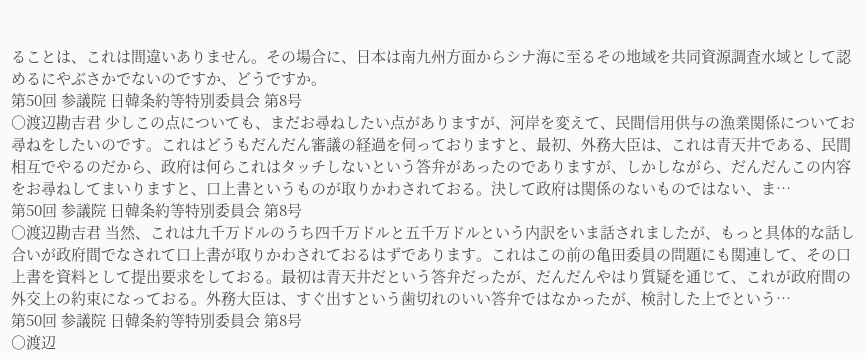ることは、これは間違いありません。その場合に、日本は南九州方面からシナ海に至るその地域を共同資源調査水域として認めるにやぶさかでないのですか、どうですか。
第50回 参議院 日韓条約等特別委員会 第8号
○渡辺勘吉君 少しこの点についても、まだお尋ねしたい点がありますが、河岸を変えて、民間信用供与の漁業関係についてお尋ねをしたいのです。これはどうもだんだん審議の経過を伺っておりますと、最初、外務大臣は、これは青天井である、民間相互でやるのだから、政府は何らこれはタッチしないという答弁があったのでありますが、しかしながら、だんだんこの内容をお尋ねしてまいりますと、口上書というものが取りかわされておる。決して政府は関係のないものではない、ま…
第50回 参議院 日韓条約等特別委員会 第8号
○渡辺勘吉君 当然、これは九千万ドルのうち四千万ドルと五千万ドルという内訳をいま話されましたが、もっと具体的な話し合いが政府間でなされて口上書が取りかわされておるはずであります。これはこの前の亀田委員の問題にも関連して、その口上書を資料として提出要求をしておる。最初は青天井だという答弁だったが、だんだんやはり質疑を通じて、これが政府間の外交上の約束になっておる。外務大臣は、すぐ出すという歯切れのいい答弁ではなかったが、検討した上でという…
第50回 参議院 日韓条約等特別委員会 第8号
○渡辺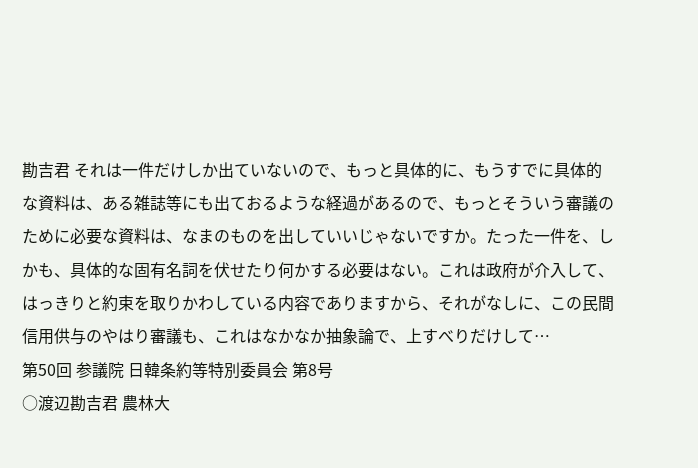勘吉君 それは一件だけしか出ていないので、もっと具体的に、もうすでに具体的な資料は、ある雑誌等にも出ておるような経過があるので、もっとそういう審議のために必要な資料は、なまのものを出していいじゃないですか。たった一件を、しかも、具体的な固有名詞を伏せたり何かする必要はない。これは政府が介入して、はっきりと約束を取りかわしている内容でありますから、それがなしに、この民間信用供与のやはり審議も、これはなかなか抽象論で、上すべりだけして…
第50回 参議院 日韓条約等特別委員会 第8号
○渡辺勘吉君 農林大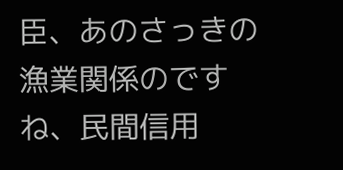臣、あのさっきの漁業関係のですね、民間信用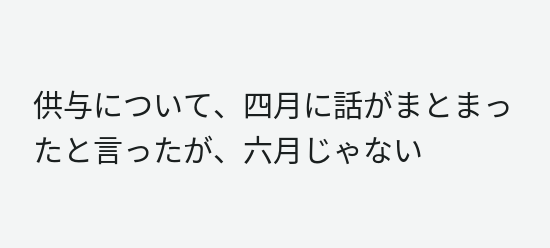供与について、四月に話がまとまったと言ったが、六月じゃない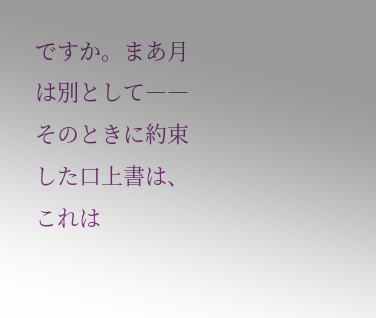ですか。まあ月は別として――そのときに約束した口上書は、これは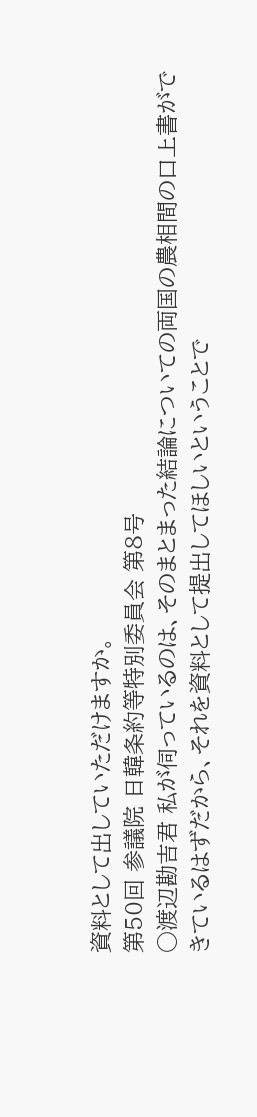資料として出していただけますか。
第50回 参議院 日韓条約等特別委員会 第8号
○渡辺勘吉君 私が伺っているのは、そのまとまった結論についての両国の農相間の口上書ができているはずだから、それを資料として提出してほしいということで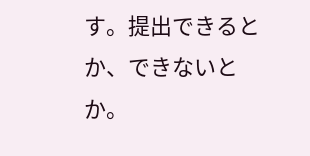す。提出できるとか、できないとか。